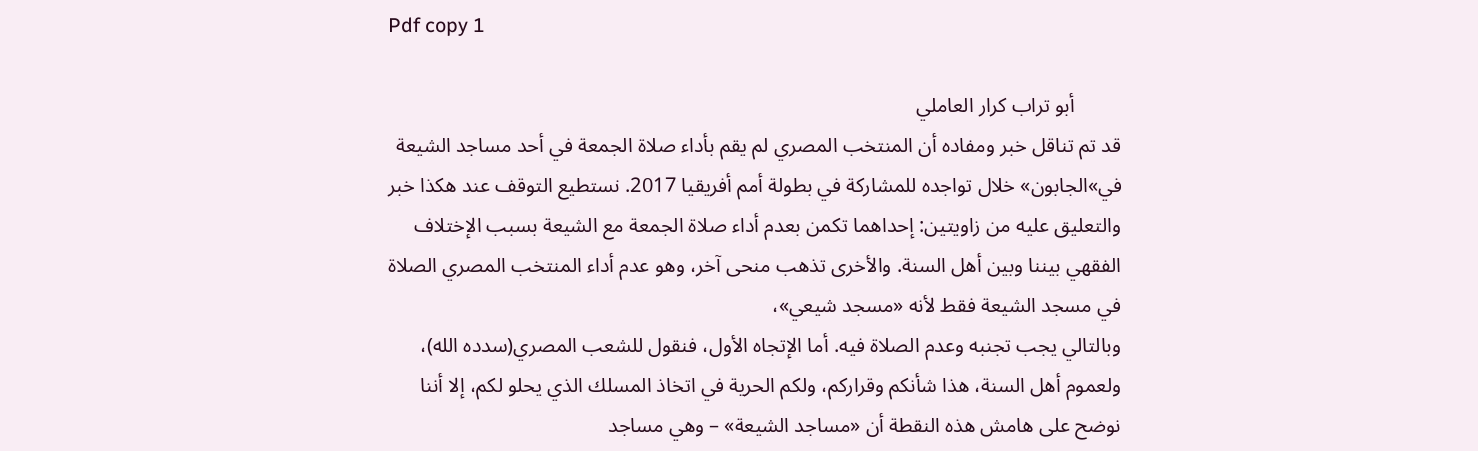Pdf copy 1

         أبو تراب كرار العاملي
قد تم تناقل خبر ومفاده أن المنتخب المصري لم يقم بأداء صلاة الجمعة في أحد مساجد الشيعة في»الجابون» خلال تواجده للمشاركة في بطولة أمم أفريقيا 2017. نستطيع التوقف عند هكذا خبر والتعليق عليه من زاويتين: إحداهما تكمن بعدم أداء صلاة الجمعة مع الشيعة بسبب الإختلاف الفقهي بيننا وبين أهل السنة. والأخرى تذهب منحى آخر، وهو عدم أداء المنتخب المصري الصلاة في مسجد الشيعة فقط لأنه «مسجد شيعي»،
وبالتالي يجب تجنبه وعدم الصلاة فيه. أما الإتجاه الأول، فنقول للشعب المصري(سدده الله)، ولعموم أهل السنة، هذا شأنكم وقراركم، ولكم الحرية في اتخاذ المسلك الذي يحلو لكم، إلا أننا نوضح على هامش هذه النقطة أن «مساجد الشيعة» – وهي مساجد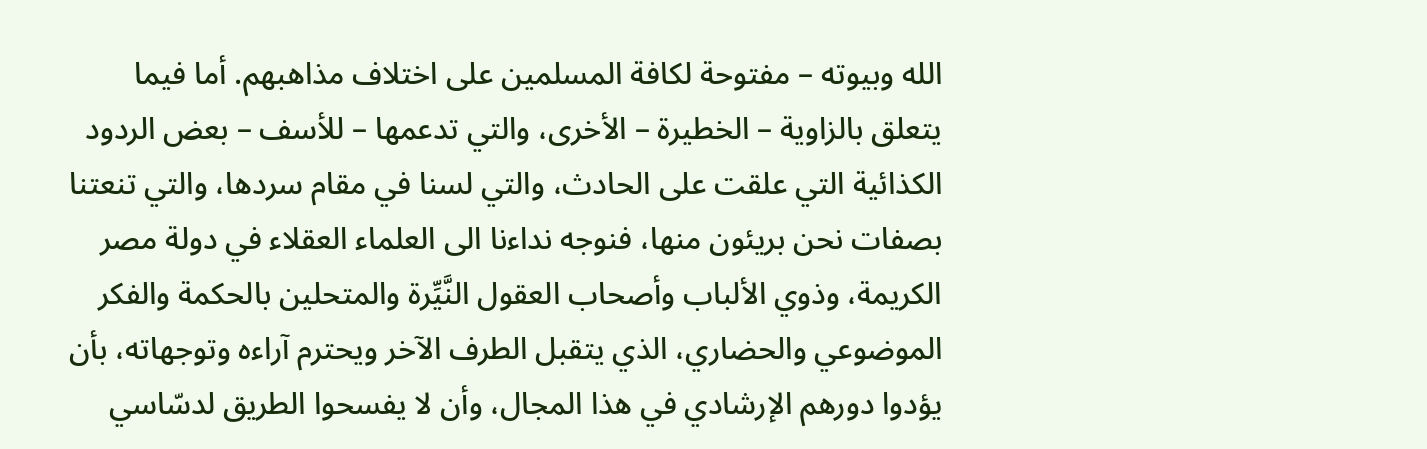الله وبيوته – مفتوحة لكافة المسلمين على اختلاف مذاهبهم. أما فيما يتعلق بالزاوية – الخطيرة – الأخرى، والتي تدعمها – للأسف – بعض الردود الكذائية التي علقت على الحادث، والتي لسنا في مقام سردها، والتي تنعتنا بصفات نحن بريئون منها، فنوجه نداءنا الى العلماء العقلاء في دولة مصر الكريمة، وذوي الألباب وأصحاب العقول النَّيِّرة والمتحلين بالحكمة والفكر الموضوعي والحضاري، الذي يتقبل الطرف الآخر ويحترم آراءه وتوجهاته، بأن يؤدوا دورهم الإرشادي في هذا المجال، وأن لا يفسحوا الطريق لدسّاسي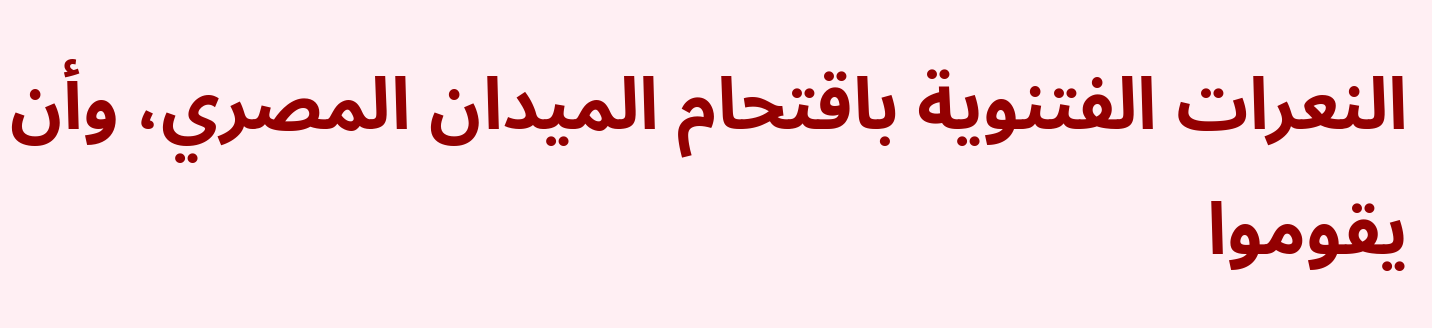النعرات الفتنوية باقتحام الميدان المصري، وأن يقوموا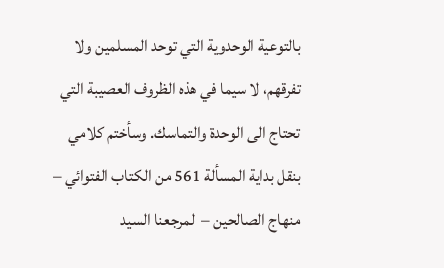بالتوعية الوحدوية التي توحد المسلمين ولا تفرقهم، لا سيما في هذه الظروف العصيبة التي تحتاج الى الوحدة والتماسك. وسأختم كلامي بنقل بداية المسألة 561 من الكتاب الفتوائي – منهاج الصالحين –  لمرجعنا السيد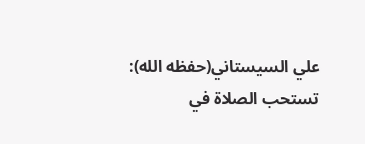علي السيستاني(حفظه الله): تستحب الصلاة في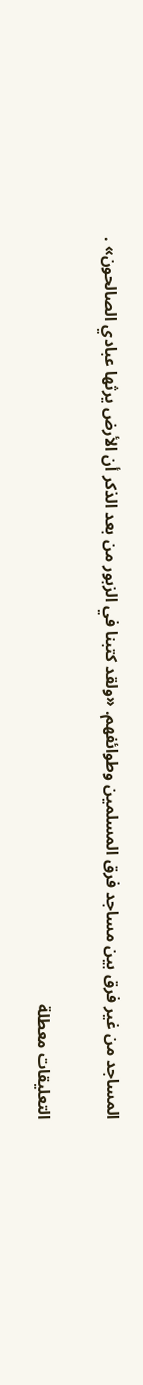المساجد من غير فرق بين مساجد فرق المسلمين وطوائفهم. «ولقد كتبنا في الزبور من بعد الذكر أن الأرض يرثها عبادي الصالحون» .

التعليقات معطلة